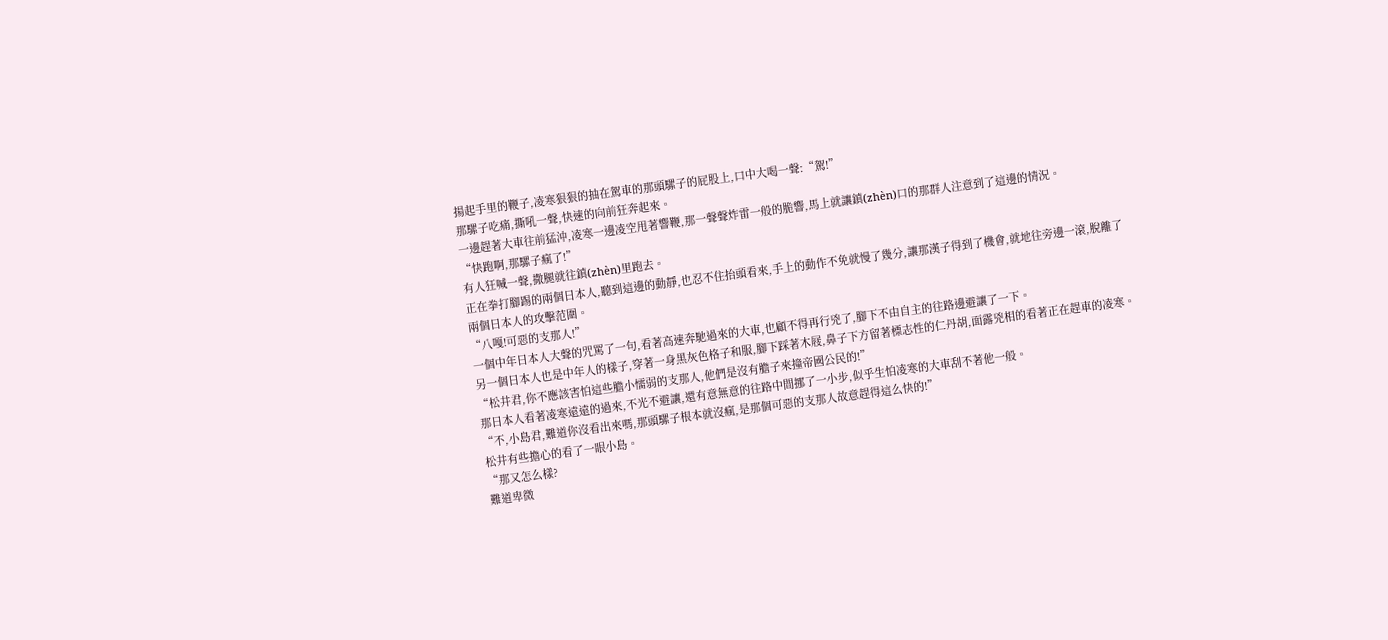揚起手里的鞭子,凌寒狠狠的抽在駕車的那頭騾子的屁股上,口中大喝一聲:“駕!”
那騾子吃痛,撕吼一聲,快速的向前狂奔起來。
一邊趕著大車往前猛沖,凌寒一邊凌空甩著響鞭,那一聲聲炸雷一般的脆響,馬上就讓鎮(zhèn)口的那群人注意到了這邊的情況。
“快跑啊,那騾子瘋了!”
有人狂喊一聲,撒腿就往鎮(zhèn)里跑去。
正在拳打腳踢的兩個日本人,聽到這邊的動靜,也忍不住抬頭看來,手上的動作不免就慢了幾分,讓那漢子得到了機會,就地往旁邊一滾,脫離了兩個日本人的攻擊范圍。
“八嘎!可惡的支那人!”
一個中年日本人大聲的咒罵了一句,看著高速奔馳過來的大車,也顧不得再行兇了,腳下不由自主的往路邊避讓了一下。
另一個日本人也是中年人的樣子,穿著一身黑灰色格子和服,腳下踩著木屐,鼻子下方留著標志性的仁丹胡,面露兇相的看著正在趕車的凌寒。
“松井君,你不應該害怕這些膽小懦弱的支那人,他們是沒有膽子來撞帝國公民的!”
那日本人看著凌寒遠遠的過來,不光不避讓,還有意無意的往路中間挪了一小步,似乎生怕凌寒的大車刮不著他一般。
“不,小島君,難道你沒看出來嗎,那頭騾子根本就沒瘋,是那個可惡的支那人故意趕得這么快的!”
松井有些擔心的看了一眼小島。
“那又怎么樣?
難道卑微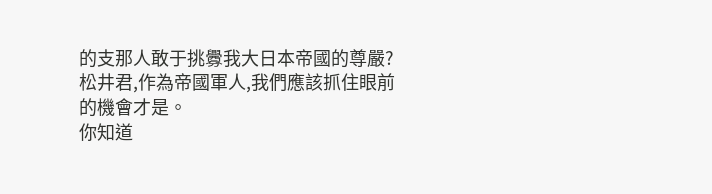的支那人敢于挑釁我大日本帝國的尊嚴?
松井君,作為帝國軍人,我們應該抓住眼前的機會才是。
你知道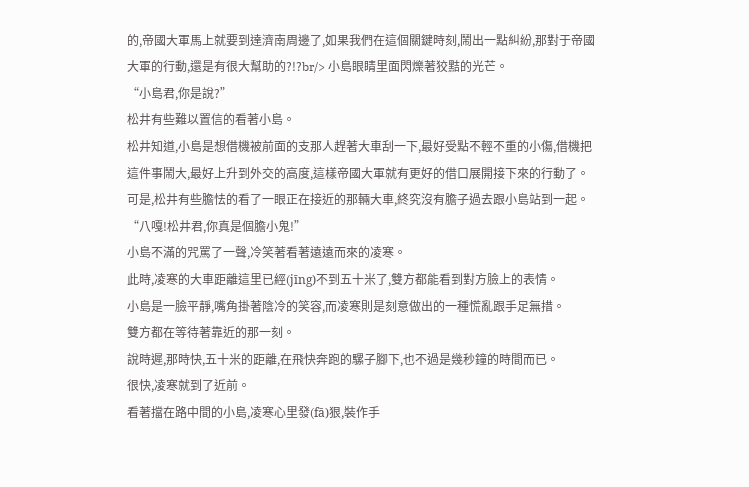的,帝國大軍馬上就要到達濟南周邊了,如果我們在這個關鍵時刻,鬧出一點糾紛,那對于帝國大軍的行動,還是有很大幫助的?!?br/> 小島眼睛里面閃爍著狡黠的光芒。
“小島君,你是說?”
松井有些難以置信的看著小島。
松井知道,小島是想借機被前面的支那人趕著大車刮一下,最好受點不輕不重的小傷,借機把這件事鬧大,最好上升到外交的高度,這樣帝國大軍就有更好的借口展開接下來的行動了。
可是,松井有些膽怯的看了一眼正在接近的那輛大車,終究沒有膽子過去跟小島站到一起。
“八嘎!松井君,你真是個膽小鬼!”
小島不滿的咒罵了一聲,冷笑著看著遠遠而來的凌寒。
此時,凌寒的大車距離這里已經(jīng)不到五十米了,雙方都能看到對方臉上的表情。
小島是一臉平靜,嘴角掛著陰冷的笑容,而凌寒則是刻意做出的一種慌亂跟手足無措。
雙方都在等待著靠近的那一刻。
說時遲,那時快,五十米的距離,在飛快奔跑的騾子腳下,也不過是幾秒鐘的時間而已。
很快,凌寒就到了近前。
看著擋在路中間的小島,凌寒心里發(fā)狠,裝作手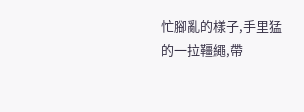忙腳亂的樣子,手里猛的一拉韁繩,帶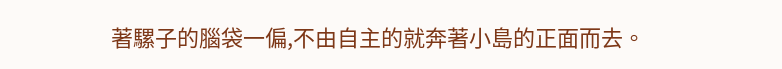著騾子的腦袋一偏,不由自主的就奔著小島的正面而去。